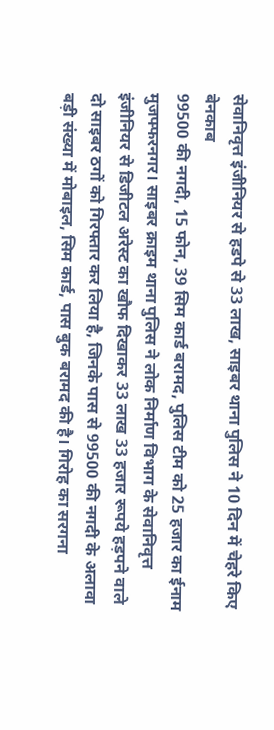सेवानिवृत्त इंजीनियर से हडपे से 33 लाख, साइबर थाना पुलिस ने 10 दिन में चेहरे किए बेनकाब
99500 की नगदी, 15 फोन, 39 सिम कार्ड बरामद, पुलिस टीम को 25 हजार का ईनाम
मुजफ्फरनगर। साइबर क्राइम थाना पुलिस ने लोक निर्माण विभाग के सेवानिवृत्त इंजीनियर से डिजीटल अरेस्ट का खौफ दिखाकर 33 लाख 33 हजार रूपये हड़पने वाले दो साइबर ठगों को गिरफ्तार कर लिया है, जिनके पास से 99500 की नगदी के अलावा बड़ी संख्या में मोबाइल, सिम कार्ड, पास बुक बरामद की है। गिरोह का सरगना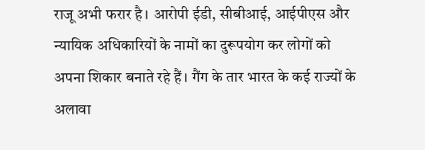राजू अभी फरार है। आरोपी ईडी, सीबीआई, आईपीएस और न्यायिक अधिकारियों के नामों का दुरूपयोग कर लोगों को अपना शिकार बनाते रहे हैं। गैंग के तार भारत के कई राज्यों के अलावा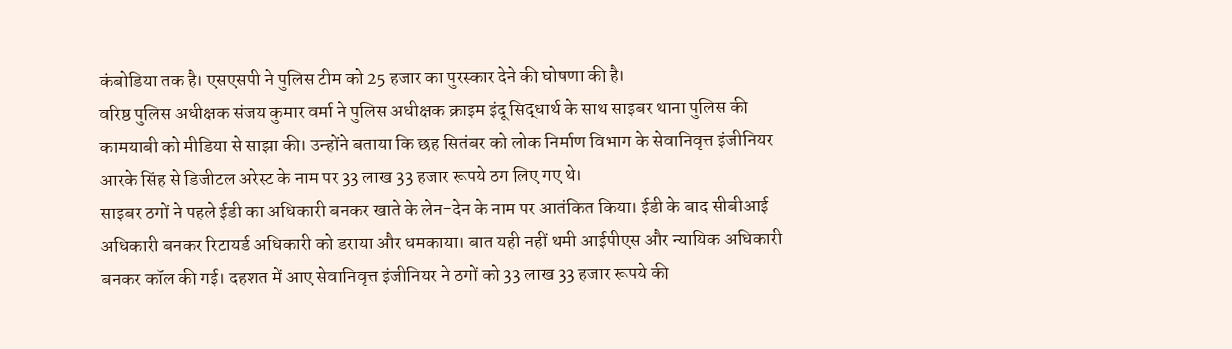कंबोडिया तक है। एसएसपी ने पुलिस टीम को 25 हजार का पुरस्कार देने की घोषणा की है।
वरिष्ठ पुलिस अधीक्षक संजय कुमार वर्मा ने पुलिस अधीक्षक क्राइम इंदू सिद्धार्थ के साथ साइबर थाना पुलिस की कामयाबी को मीडिया से साझा की। उन्होंने बताया कि छह सितंबर को लोक निर्माण विभाग के सेवानिवृत्त इंजीनियर आरके सिंह से डिजीटल अरेस्ट के नाम पर 33 लाख 33 हजार रूपये ठग लिए गए थे।
साइबर ठगों ने पहले ईडी का अधिकारी बनकर खाते के लेन-देन के नाम पर आतंकित किया। ईडी के बाद सीबीआई अधिकारी बनकर रिटायर्ड अधिकारी को डराया और धमकाया। बात यही नहीं थमी आईपीएस और न्यायिक अधिकारी बनकर कॉल की गई। दहशत में आए सेवानिवृत्त इंजीनियर ने ठगों को 33 लाख 33 हजार रूपये की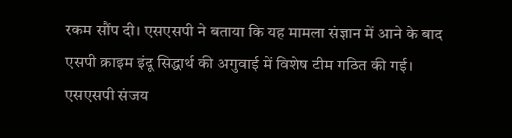रकम सौंप दी। एसएसपी ने बताया कि यह मामला संज्ञान में आने के बाद एसपी क्राइम इंदू सिद्धार्थ की अगुवाई में विशेष टीम गठित की गई।
एसएसपी संजय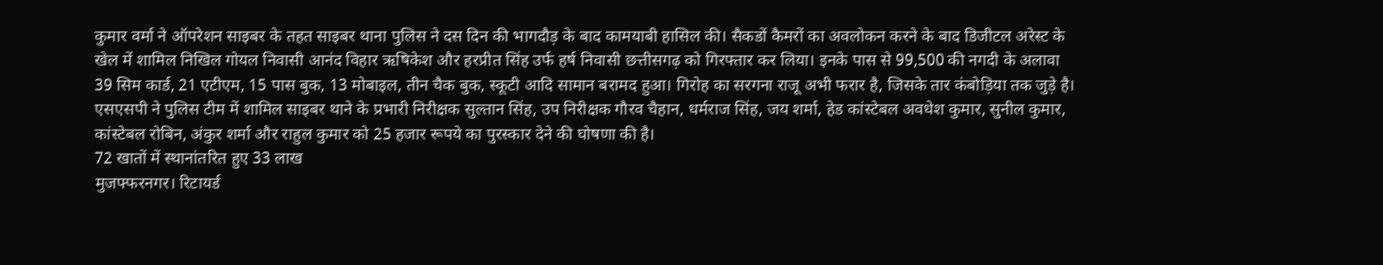कुमार वर्मा ने ऑपरेशन साइबर के तहत साइबर थाना पुलिस ने दस दिन की भागदौड़ के बाद कामयाबी हासिल की। सैकडों कैमरों का अवलोकन करने के बाद डिजीटल अरेस्ट के खेल में शामिल निखिल गोयल निवासी आनंद विहार ऋषिकेश और हरप्रीत सिंह उर्फ हर्ष निवासी छत्तीसगढ़ को गिरफ्तार कर लिया। इनके पास से 99,500 की नगदी के अलावा 39 सिम कार्ड, 21 एटीएम, 15 पास बुक, 13 मोबाइल, तीन चैक बुक, स्कूटी आदि सामान बरामद हुआ। गिरोह का सरगना राजू अभी फरार है, जिसके तार कंबोड़िया तक जुड़े है। एसएसपी ने पुलिस टीम में शामिल साइबर थाने के प्रभारी निरीक्षक सुल्तान सिंह, उप निरीक्षक गौरव चैहान, धर्मराज सिंह, जय शर्मा, हेड कांस्टेबल अवधेश कुमार, सुनील कुमार, कांस्टेबल रोबिन, अंकुर शर्मा और राहुल कुमार को 25 हजार रूपये का पुरस्कार देने की घोषणा की है।
72 खातों में स्थानांतरित हुए 33 लाख
मुजफ्फरनगर। रिटायर्ड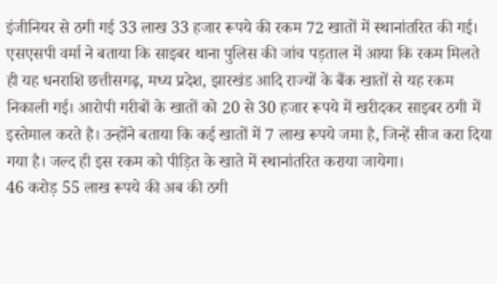इंजीनियर से ठगी गई 33 लाख 33 हजार रूपये की रकम 72 खातों में स्थानांतरित की गई। एसएसपी वर्मा ने बताया कि साइबर थाना पुलिस की जांच पड़ताल में आया कि रकम मिलते ही यह धनराशि छत्तीसगढ़, मध्य प्रदेश, झारखंड आदि राज्यों के बैंक खातों से यह रकम निकाली गई। आरोपी गरीबों के खातों को 20 से 30 हजार रूपये में खरीदकर साइबर ठगी में इस्तेमाल करते है। उन्होंने बताया कि कई खातों में 7 लाख रूपये जमा है, जिन्हें सीज करा दिया गया है। जल्द ही इस रकम को पीड़ित के खाते में स्थानांतरित कराया जायेगा।
46 करोड़ 55 लाख रूपये की अब की ठगी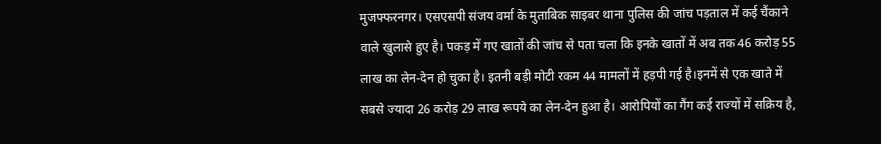मुजफ्फरनगर। एसएसपी संजय वर्मा के मुताबिक साइबर थाना पुलिस की जांच पड़ताल में कई चैंकाने वाले खुलासे हुए है। पकड़ में गए खातों की जांच से पता चला कि इनके खातों में अब तक 46 करोड़ 55 लाख का लेन-देन हो चुका है। इतनी बड़ी मोटी रकम 44 मामलों में हड़पी गई है।इनमें से एक खाते में सबसे ज्यादा 26 करोड़ 29 लाख रूपये का लेन-देन हुआ है। आरोपियों का गैंग कई राज्यों में सक्रिय है,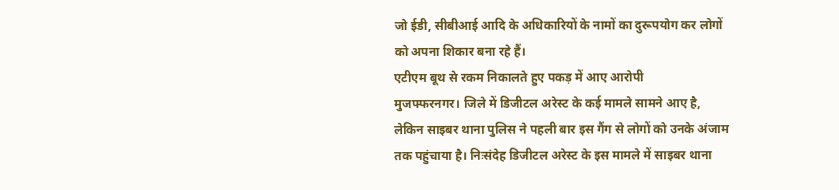जो ईडी, सीबीआई आदि के अधिकारियों के नामों का दुरूपयोग कर लोगों को अपना शिकार बना रहे हैं।
एटीएम बूथ से रकम निकालते हुए पकड़ में आए आरोपी
मुजफ्फरनगर। जिले में डिजीटल अरेस्ट के कई मामले सामने आए है, लेकिन साइबर थाना पुलिस ने पहली बार इस गैंग से लोगों को उनके अंजाम तक पहुंचाया है। निःसंदेह डिजीटल अरेस्ट के इस मामले में साइबर थाना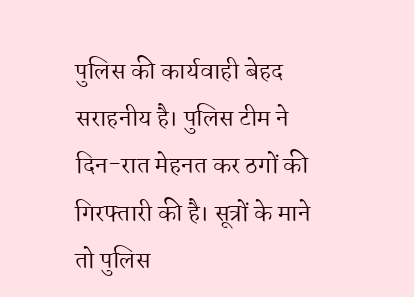पुलिस की कार्यवाही बेहद सराहनीय है। पुलिस टीम ने दिन-रात मेहनत कर ठगों की गिरफ्तारी की है। सूत्रों के माने तो पुलिस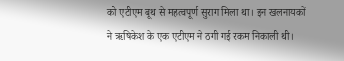को एटीएम बूथ से महत्वपूर्ण सुराग मिला था। इन खलनायकों ने ऋषिकेश के एक एटीएम ने ठगी गई रकम निकाली थी।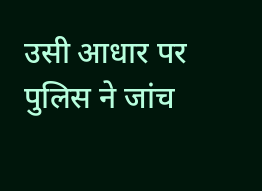उसी आधार पर पुलिस ने जांच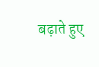बढ़ाते हुए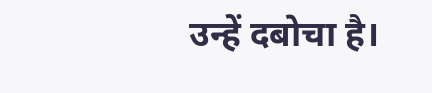उन्हें दबोचा है।